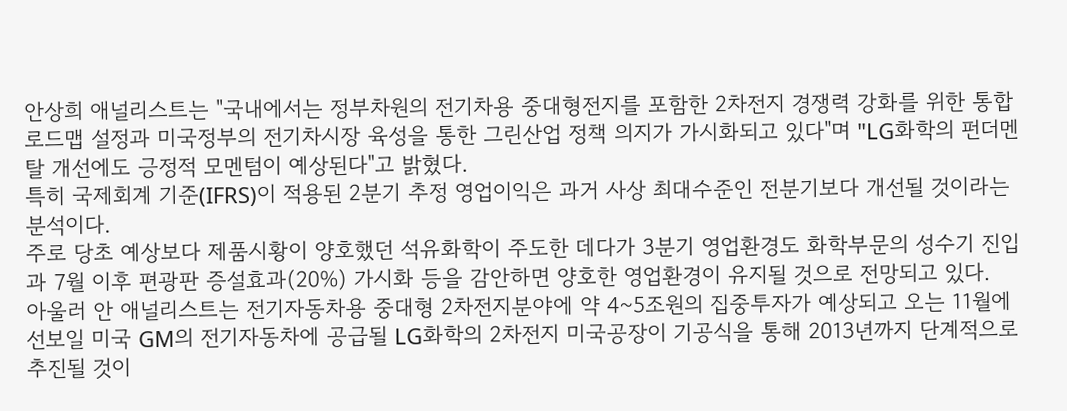안상희 애널리스트는 "국내에서는 정부차원의 전기차용 중대형전지를 포함한 2차전지 경쟁력 강화를 위한 통합 로드맵 설정과 미국정부의 전기차시장 육성을 통한 그린산업 정책 의지가 가시화되고 있다"며 "LG화학의 펀더멘탈 개선에도 긍정적 모멘텀이 예상된다"고 밝혔다.
특히 국제회계 기준(IFRS)이 적용된 2분기 추정 영업이익은 과거 사상 최대수준인 전분기보다 개선될 것이라는 분석이다.
주로 당초 예상보다 제품시황이 양호했던 석유화학이 주도한 데다가 3분기 영업환경도 화학부문의 성수기 진입과 7월 이후 편광판 증설효과(20%) 가시화 등을 감안하면 양호한 영업환경이 유지될 것으로 전망되고 있다.
아울러 안 애널리스트는 전기자동차용 중대형 2차전지분야에 약 4~5조원의 집중투자가 예상되고 오는 11월에 선보일 미국 GM의 전기자동차에 공급될 LG화학의 2차전지 미국공장이 기공식을 통해 2013년까지 단계적으로 추진될 것이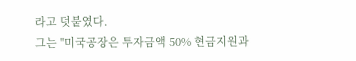라고 덧붙였다.
그는 "미국공장은 투자금액 50% 현금지원과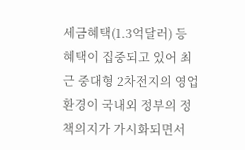세금혜택(1.3억달러) 등 혜택이 집중되고 있어 최근 중대형 2차전지의 영업환경이 국내외 정부의 정책의지가 가시화되면서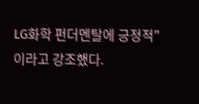LG화학 펀더멘탈에 긍정적"이라고 강조했다.